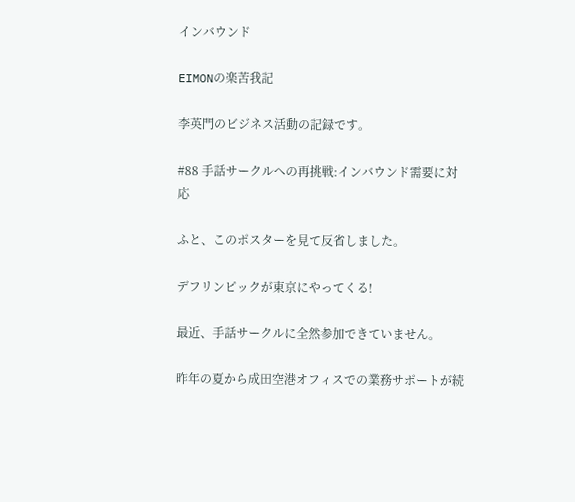インバウンド

EIMONの楽苦我記

李英門のビジネス活動の記録です。

#88 手話サークルへの再挑戦:インバウンド需要に対応

ふと、このポスターを見て反省しました。

デフリンピックが東京にやってくる!

最近、手話サークルに全然参加できていません。

昨年の夏から成田空港オフィスでの業務サポートが続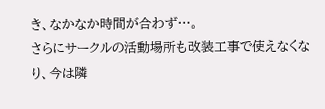き、なかなか時間が合わず…。
さらにサークルの活動場所も改装工事で使えなくなり、今は隣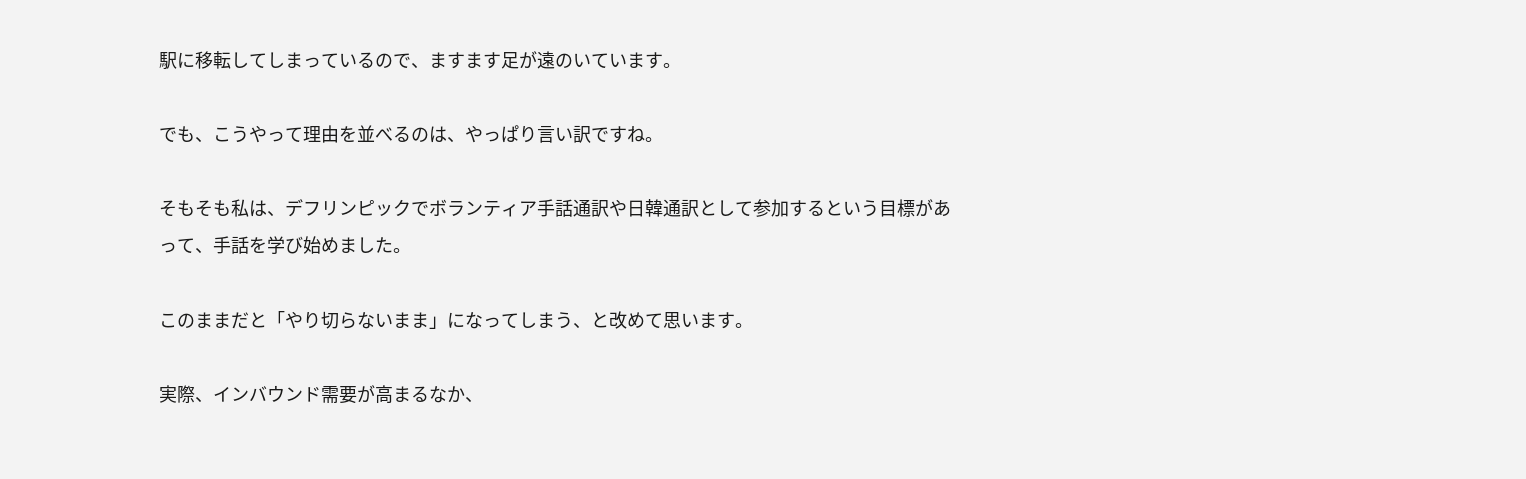駅に移転してしまっているので、ますます足が遠のいています。

でも、こうやって理由を並べるのは、やっぱり言い訳ですね。

そもそも私は、デフリンピックでボランティア手話通訳や日韓通訳として参加するという目標があって、手話を学び始めました。

このままだと「やり切らないまま」になってしまう、と改めて思います。

実際、インバウンド需要が高まるなか、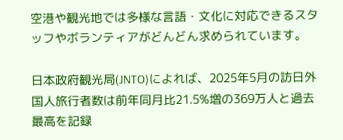空港や観光地では多様な言語・文化に対応できるスタッフやボランティアがどんどん求められています。

日本政府観光局(JNTO)によれば、2025年5月の訪日外国人旅行者数は前年同月比21.5%増の369万人と過去最高を記録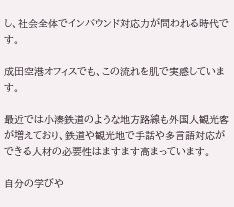し、社会全体でインバウンド対応力が問われる時代です。

成田空港オフィスでも、この流れを肌で実感しています。

最近では小湊鉄道のような地方路線も外国人観光客が増えており、鉄道や観光地で手話や多言語対応ができる人材の必要性はますます高まっています。

自分の学びや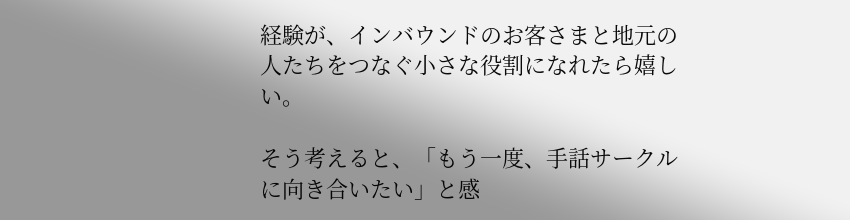経験が、インバウンドのお客さまと地元の人たちをつなぐ小さな役割になれたら嬉しい。

そう考えると、「もう一度、手話サークルに向き合いたい」と感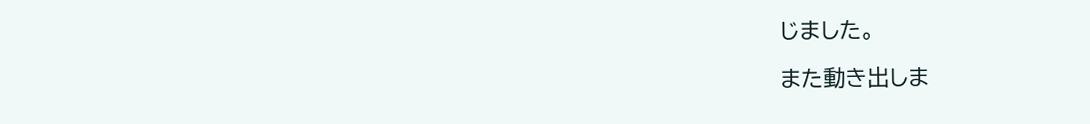じました。

また動き出しま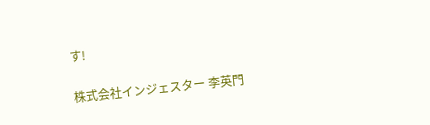す!

株式会社インジェスター 李英門